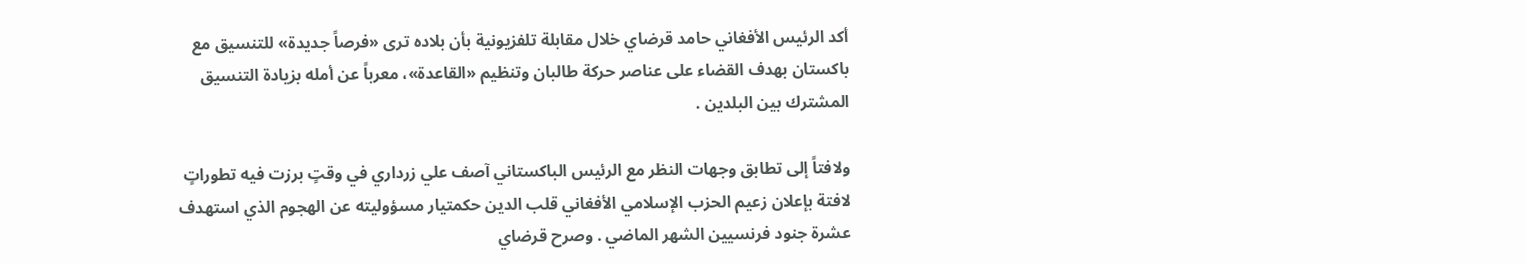أكد الرئيس الأفغاني حامد قرضاي خلال مقابلة تلفزيونية بأن بلاده ترى «فرصاً جديدة» للتنسيق مع باكستان بهدف القضاء على عناصر حركة طالبان وتنظيم «القاعدة»، معرباً عن أمله بزيادة التنسيق المشترك بين البلدين .

ولافتاً إلى تطابق وجهات النظر مع الرئيس الباكستاني آصف علي زرداري في وقتٍ برزت فيه تطوراتٍ لافتة بإعلان زعيم الحزب الإسلامي الأفغاني قلب الدين حكمتيار مسؤوليته عن الهجوم الذي استهدف عشرة جنود فرنسيين الشهر الماضي . وصرح قرضاي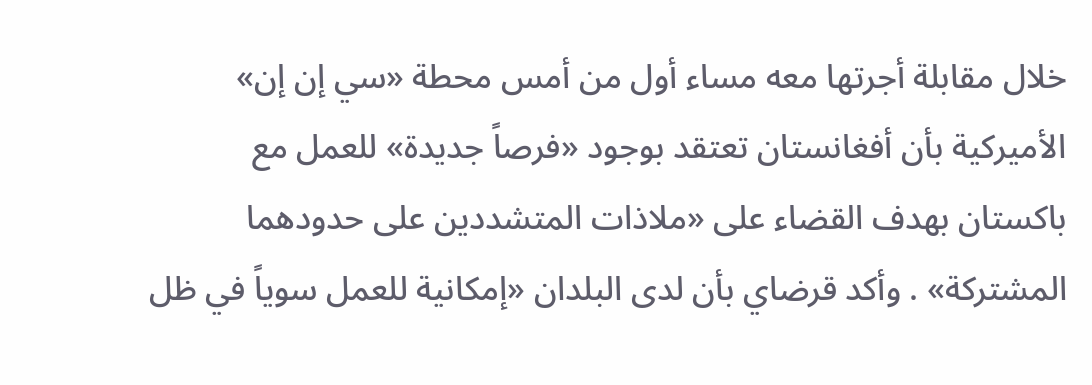خلال مقابلة أجرتها معه مساء أول من أمس محطة «سي إن إن» الأميركية بأن أفغانستان تعتقد بوجود «فرصاً جديدة» للعمل مع باكستان بهدف القضاء على «ملاذات المتشددين على حدودهما المشتركة» . وأكد قرضاي بأن لدى البلدان «إمكانية للعمل سوياً في ظل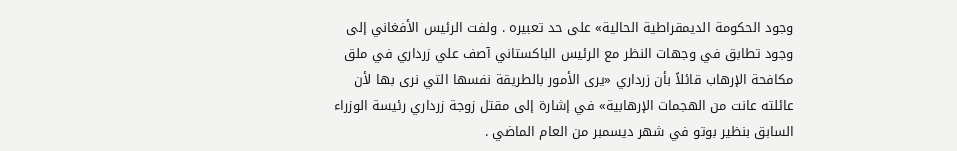وجود الحكومة الديمقراطية الحالية» على حد تعبيره . ولفت الرئيس الأفغاني إلى وجود تطابق في وجهات النظر مع الرئيس الباكستاني آصف علي زرداري في ملق مكافحة الإرهاب قائلاً بأن زرداري «يرى الأمور بالطريقة نفسها التي نرى بها لأن عائلته عانت من الهجمات الإرهابية» في إشارة إلى مقتل زوجة زرداري رئيسة الوزراء السابق بنظير بوتو في شهر ديسمبر من العام الماضي .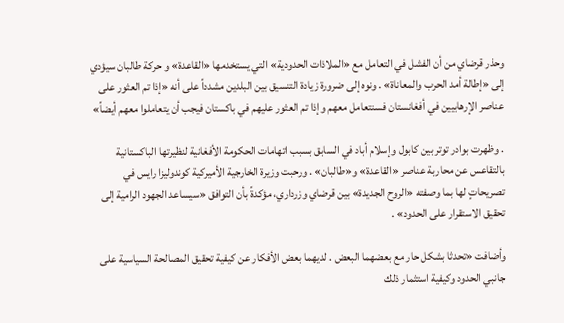وحذر قرضاي من أن الفشل في التعامل مع «الملاذات الحدودية» التي يستخدمها «القاعدة» و حركة طالبان سيؤدي إلى «إطالة أمد الحرب والمعاناة» . ونوه إلى ضرورة زيادة التنسيق بين البلدين مشدداً على أنه «إذا تم العثور على عناصر الإرهابيين في أفغانستان فسنتعامل معهم وإذا تم العثور عليهم في باكستان فيجب أن يتعاملوا معهم أيضاً»

. وظهرت بوادر توتر بين كابول وإسلام أباد في السابق بسبب اتهامات الحكومة الأفغانية لنظيرتها الباكستانية بالتقاعس عن محاربة عناصر «القاعدة» و«طالبان» . ورحبت وزيرة الخارجية الأميركية كوندوليزا رايس في تصريحاتٍ لها بما وصفته «الروح الجديدة» بين قرضاي وزرداري، مؤكدةً بأن التوافق «سيساعد الجهود الرامية إلى تحقيق الاستقرار على الحدود» .

وأضافت «تحدثا بشكل حار مع بعضهما البعض . لديهما بعض الأفكار عن كيفية تحقيق المصالحة السياسية على جانبي الحدود وكيفية استثمار ذلك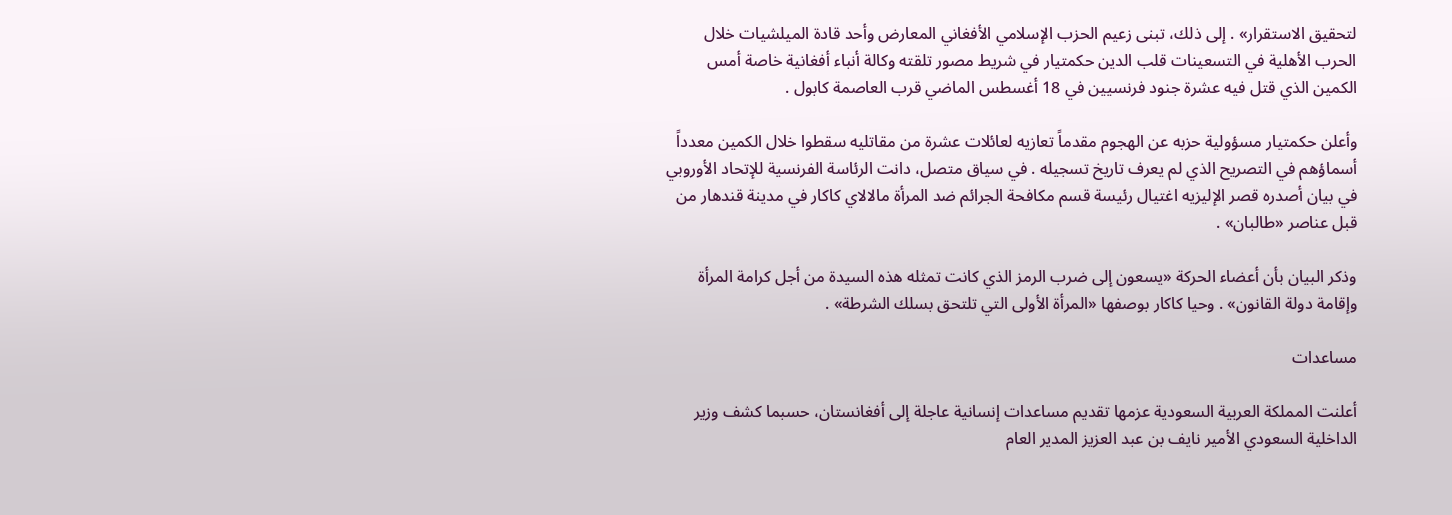لتحقيق الاستقرار» . إلى ذلك، تبنى زعيم الحزب الإسلامي الأفغاني المعارض وأحد قادة الميلشيات خلال الحرب الأهلية في التسعينات قلب الدين حكمتيار في شريط مصور تلقته وكالة أنباء أفغانية خاصة أمس الكمين الذي قتل فيه عشرة جنود فرنسيين في 18 أغسطس الماضي قرب العاصمة كابول .

وأعلن حكمتيار مسؤولية حزبه عن الهجوم مقدماً تعازيه لعائلات عشرة من مقاتليه سقطوا خلال الكمين معدداً أسماؤهم في التصريح الذي لم يعرف تاريخ تسجيله . في سياق متصل، دانت الرئاسة الفرنسية للإتحاد الأوروبي في بيان أصدره قصر الإليزيه اغتيال رئيسة قسم مكافحة الجرائم ضد المرأة مالالاي كاكار في مدينة قندهار من قبل عناصر «طالبان» .

وذكر البيان بأن أعضاء الحركة «يسعون إلى ضرب الرمز الذي كانت تمثله هذه السيدة من أجل كرامة المرأة وإقامة دولة القانون» . وحيا كاكار بوصفها «المرأة الأولى التي تلتحق بسلك الشرطة» .

مساعدات

أعلنت المملكة العربية السعودية عزمها تقديم مساعدات إنسانية عاجلة إلى أفغانستان، حسبما كشف وزير الداخلية السعودي الأمير نايف بن عبد العزيز المدير العام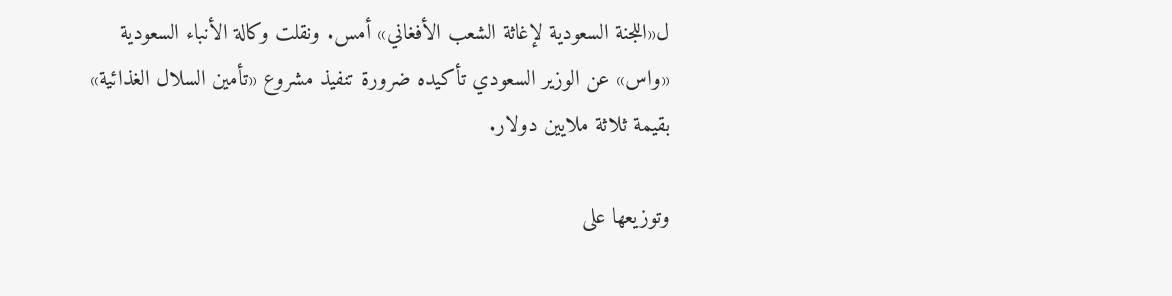ل«اللجنة السعودية لإغاثة الشعب الأفغاني» أمس. ونقلت وكالة الأنباء السعودية «واس» عن الوزير السعودي تأكيده ضرورة تنفيذ مشروع «تأمين السلال الغذائية» بقيمة ثلاثة ملايين دولار.

وتوزيعها على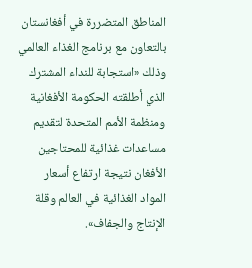المناطق المتضررة في أفغانستان بالتعاون مع برنامج الغذاء العالمي وذلك «استجابة للنداء المشترك الذي أطلقته الحكومة الأفغانية ومنظمة الأمم المتحدة لتقديم مساعدات غذائية للمحتاجين الأفغان نتيجة ارتفاع أسعار المواد الغذائية في العالم وقلة الإنتاج والجفاف».